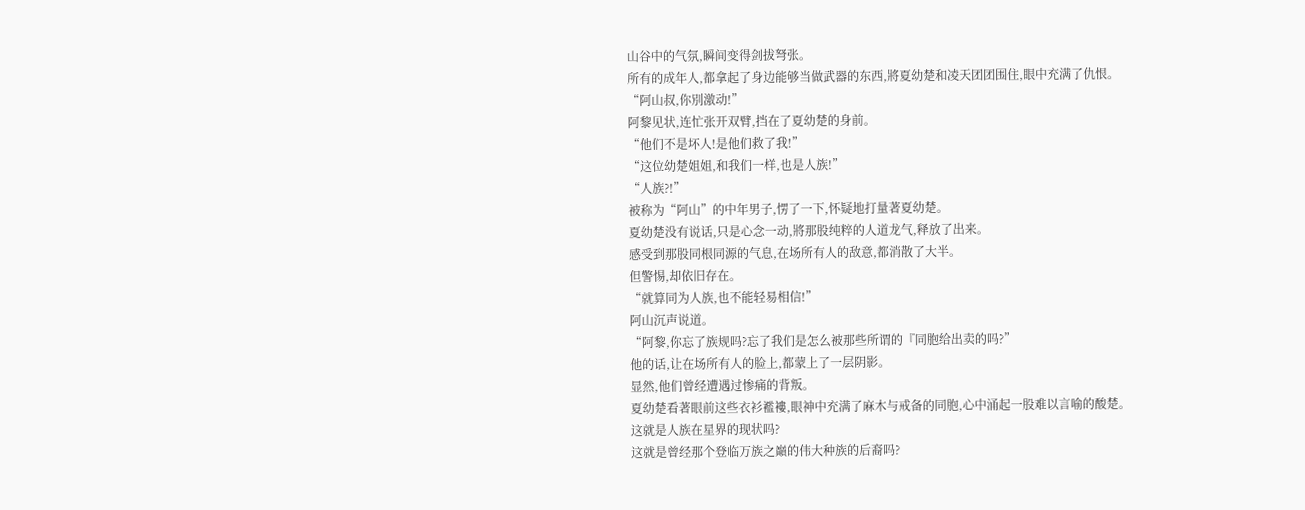山谷中的气氛,瞬间变得剑拔弩张。
所有的成年人,都拿起了身边能够当做武器的东西,將夏幼楚和凌天团团围住,眼中充满了仇恨。
“阿山叔,你別激动!”
阿黎见状,连忙张开双臂,挡在了夏幼楚的身前。
“他们不是坏人!是他们救了我!”
“这位幼楚姐姐,和我们一样,也是人族!”
“人族?!”
被称为“阿山”的中年男子,愣了一下,怀疑地打量著夏幼楚。
夏幼楚没有说话,只是心念一动,將那股纯粹的人道龙气,释放了出来。
感受到那股同根同源的气息,在场所有人的敌意,都消散了大半。
但警惕,却依旧存在。
“就算同为人族,也不能轻易相信!”
阿山沉声说道。
“阿黎,你忘了族规吗?忘了我们是怎么被那些所谓的『同胞给出卖的吗?”
他的话,让在场所有人的脸上,都蒙上了一层阴影。
显然,他们曾经遭遇过惨痛的背叛。
夏幼楚看著眼前这些衣衫襤褸,眼神中充满了麻木与戒备的同胞,心中涌起一股难以言喻的酸楚。
这就是人族在星界的现状吗?
这就是曾经那个登临万族之巔的伟大种族的后裔吗?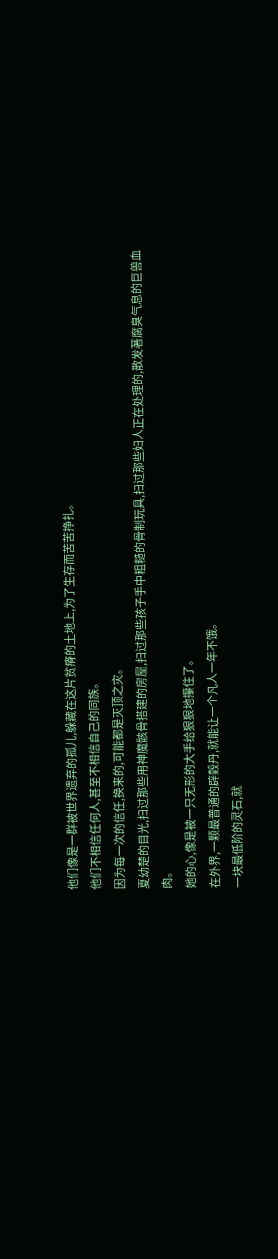他们像是一群被世界遗弃的孤儿,躲藏在这片贫瘠的土地上,为了生存而苦苦挣扎。
他们不相信任何人,甚至不相信自己的同族。
因为每一次的信任,换来的,可能都是灭顶之灾。
夏幼楚的目光,扫过那些用神魔骸骨搭建的房屋,扫过那些孩子手中粗糙的骨制玩具,扫过那些妇人正在处理的,散发著腐臭气息的巨兽血肉。
她的心,像是被一只无形的大手给狠狠地攥住了。
在外界,一颗最普通的辟穀丹,就能让一个凡人一年不饿。
一块最低阶的灵石,就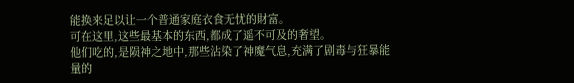能换来足以让一个普通家庭衣食无忧的財富。
可在这里,这些最基本的东西,都成了遥不可及的奢望。
他们吃的,是陨神之地中,那些沾染了神魔气息,充满了剧毒与狂暴能量的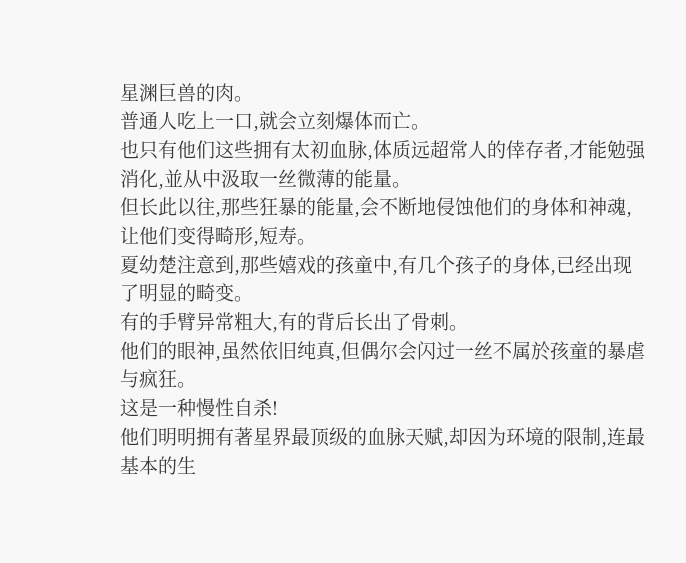星渊巨兽的肉。
普通人吃上一口,就会立刻爆体而亡。
也只有他们这些拥有太初血脉,体质远超常人的倖存者,才能勉强消化,並从中汲取一丝微薄的能量。
但长此以往,那些狂暴的能量,会不断地侵蚀他们的身体和神魂,让他们变得畸形,短寿。
夏幼楚注意到,那些嬉戏的孩童中,有几个孩子的身体,已经出现了明显的畸变。
有的手臂异常粗大,有的背后长出了骨刺。
他们的眼神,虽然依旧纯真,但偶尔会闪过一丝不属於孩童的暴虐与疯狂。
这是一种慢性自杀!
他们明明拥有著星界最顶级的血脉天赋,却因为环境的限制,连最基本的生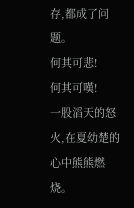存,都成了问题。
何其可悲!
何其可嘆!
一股滔天的怒火,在夏幼楚的心中熊熊燃烧。